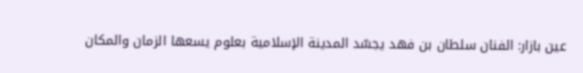عين بازار: الفنان سلطان بن فهد يجسّد المدينة الإسلامية بعلوم يسعها الزمان والمكان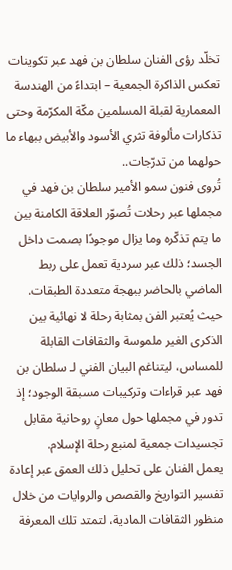تخلّد رؤى الفنان سلطان بن فهد عبر تكوينات تعكس الذاكرة الجمعية – ابتداءً من الهندسة المعمارية لقبلة المسلمين مكّة المكرّمة وحتى تذكارات مألوفة تثري الأسود والأبيض ببهاء ما حولهما من تدرّجات..
تُروى فنون سمو الأمير سلطان بن فهد في مجملها عبر رحلات تُصوّر العلاقة الكامنة بين ما يتم تذكّره وما يزال موجودًا بصمت داخل الجسد؛ ذلك عبر سردية تعمل على ربط الماضي بالحاضر ببهجة متعددة الطبقات. حيث يُعتبر الفن بمثابة رحلة لا نهائية بين الذكرى الغير ملموسة والثقافات القابلة للمساس، ليتناغم البيان الفني لـ سلطان بن فهد عبر قراءات وتركيبات مسبقة الوجود؛ إذ تدور في مجملها حول معانٍ روحانية مقابل تجسيدات جمعية لمنبع رحلة الإسلام.
يعمل الفنان على تحليل ذلك العمق عبر إعادة تفسير التواريخ والقصص والروايات من خلال منظور الثقافات المادية، لتمتد تلك المعرفة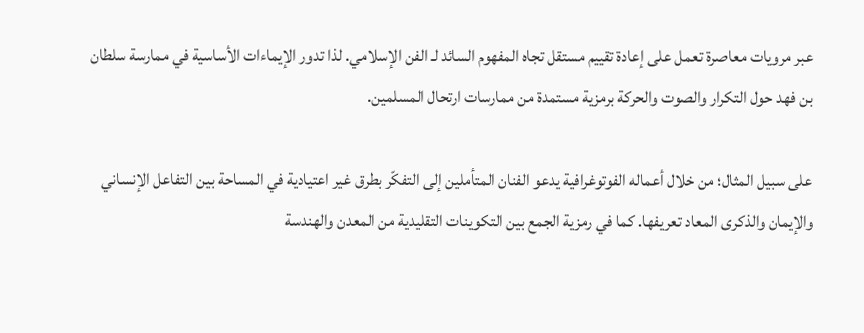عبر مرويات معاصرة تعمل على إعادة تقييم مستقل تجاه المفهوم السائد لـ الفن الإسلامي. لذا تدور الإيماءات الأساسية في ممارسة سلطان بن فهد حول التكرار والصوت والحركة برمزية مستمدة من ممارسات ارتحال المسلمين.

على سبيل المثال؛ من خلال أعماله الفوتوغرافية يدعو الفنان المتأملين إلى التفكّر بطرق غير اعتيادية في المساحة بين التفاعل الإنساني والإيمان والذكرى المعاد تعريفها. كما في رمزية الجمع بين التكوينات التقليدية من المعدن والهندسة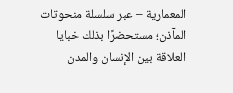المعمارية – عبر سلسلة منحوتات المآذن؛ مستحضرًا بذلك خبايا العلاقة بين الإنسان والمدن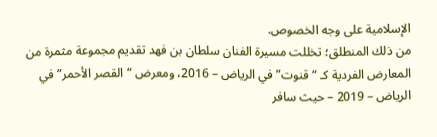الإسلامية على وجه الخصوص.
من ذلك المنطلق؛ تخللت مسيرة الفنان سلطان بن فهد تقديم مجموعة مثمرة من المعارض الفردية كـ “قنوت” في الرياض – 2016، ومعرض “القصر الأحمر” في الرياض – 2019 – حيث سافر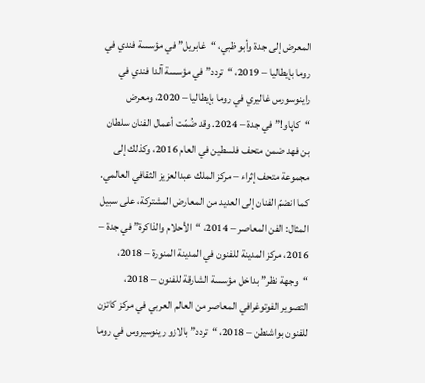المعرض إلى جدة وأبو ظبي، “غابريل” في مؤسسة فندي في روما بإيطاليا – 2019، “تردد” في مؤسسة آلدا فندي في راينوسورس غاليري في روما بإيطاليا – 2020، ومعرض “كاپاو!” في جدة – 2024. وقد ضُمّت أعمال الفنان سلطان بن فهد ضمن متحف فلسطين في العام 2016، وكذلك إلى مجموعة متحف إثراء – مركز الملك عبدالعزيز الثقافي العالمي.
كما انضمّ الفنان إلى العديد من المعارض المشتركة، على سبيل المثال: الفن المعاصر – 2014، “الأحلام والذاكرة” في جدة – 2016، مركز المدينة للفنون في المدينة المنورة – 2018، “وجهة نظر” بداخل مؤسسة الشارقة للفنون – 2018، التصوير الفوتوغرافي المعاصر من العالم العربي في مركز كاتزن للفنون بواشنطن – 2018، “تردد” بالازو رينوسيروس في روما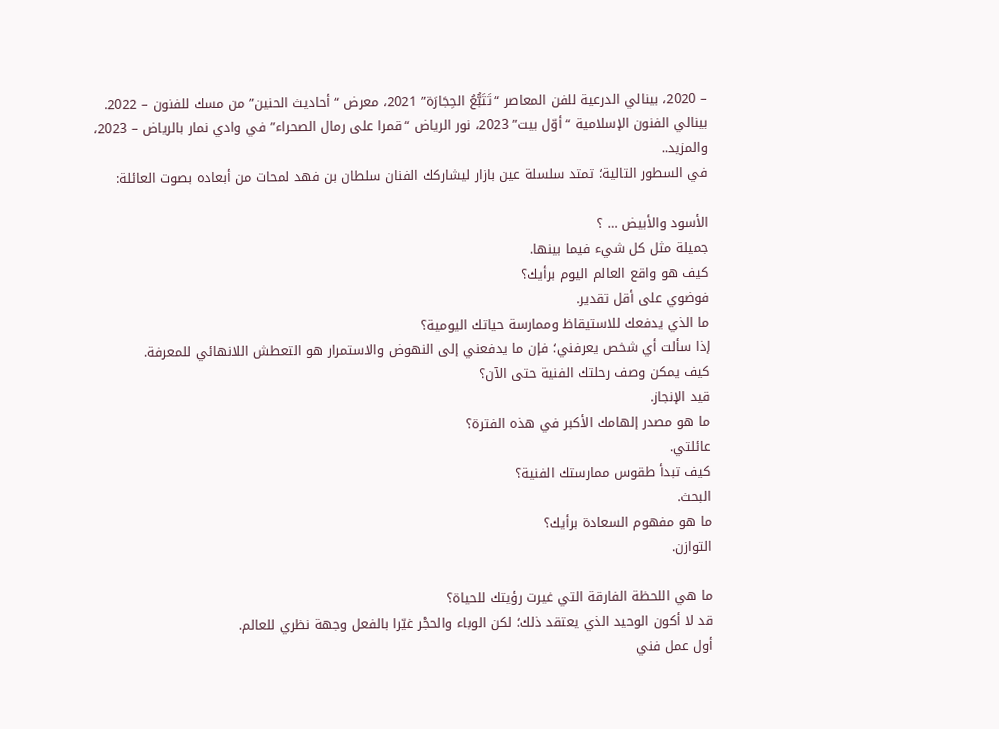– 2020، بينالي الدرعية للفن المعاصر “تَتَبُّعُ الحِجَارَة” 2021، معرض “أحاديث الحنين” من مسك للفنون – 2022. بينالي الفنون الإسلامية “أوّل بيت” 2023، نور الرياض “قمرا على رمال الصحراء” في وادي نمار بالرياض – 2023، والمزيد..
في السطور التالية؛ تمتد سلسلة عين بازار ليشاركك الفنان سلطان بن فهد لمحات من أبعاده بصوت العائلة:

الأسود والأبيض … ؟
جميلة مثل كل شيء فيما بينها.
كيف هو واقع العالم اليوم برأيك؟
فوضوي على أقل تقدير.
ما الذي يدفعك للاستيقاظ وممارسة حياتك اليومية؟
إذا سألت أي شخص يعرفني؛ فإن ما يدفعني إلى النهوض والاستمرار هو التعطش اللانهائي للمعرفة.
كيف يمكن وصف رحلتك الفنية حتى الآن؟
قيد الإنجاز.
ما هو مصدر إلهامك الأكبر في هذه الفترة؟
عائلتي.
كيف تبدأ طقوس ممارستك الفنية؟
البحث.
ما هو مفهوم السعادة برأيك؟
التوازن.

ما هي اللحظة الفارقة التي غيرت رؤيتك للحياة؟
قد لا أكون الوحيد الذي يعتقد ذلك؛ لكن الوباء والحجْر غيّرا بالفعل وجهة نظري للعالم.
أول عمل فني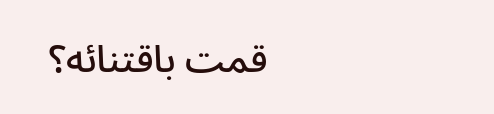قمت باقتنائه؟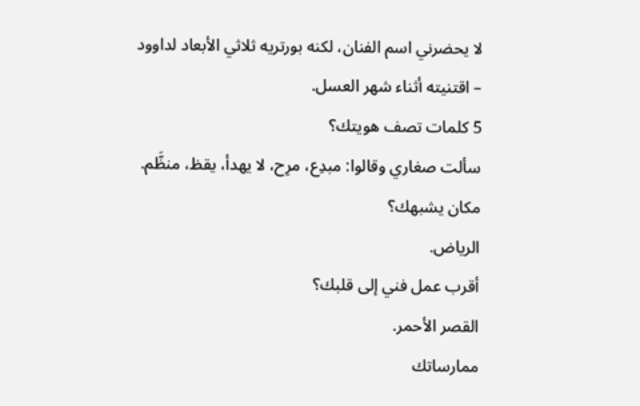لا يحضرني اسم الفنان، لكنه بورتريه ثلاثي الأبعاد لداوود – اقتنيته أثناء شهر العسل.
5 كلمات تصف هويتك؟
سألت صغاري وقالوا: مبدِع، مرِح، لا يهدأ، يقظ، منظَّم.
مكان يشبهك؟
الرياض.
أقرب عمل فني إلى قلبك؟
القصر الأحمر.
ممارساتك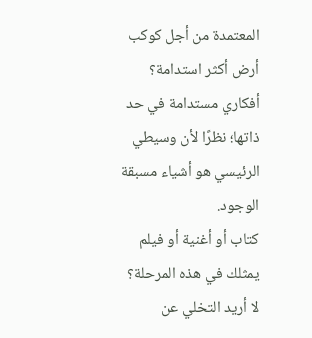المعتمدة من أجل كوكب أرض أكثر استدامة؟
أفكاري مستدامة في حد ذاتها؛ نظرًا لأن وسيطي الرئيسي هو أشياء مسبقة الوجود.
كتاب أو أغنية أو فيلم يمثلك في هذه المرحلة؟
لا أريد التخلي عن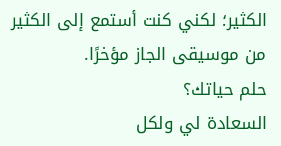الكثير؛ لكني كنت أستمع إلى الكثير من موسيقى الجاز مؤخرًا.
حلم حياتك؟
السعادة لي ولكل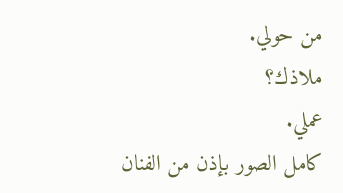من حولي.
ملاذك؟
عملي.
كامل الصور بإذن من الفنان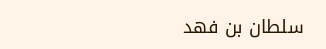سلطان بن فهد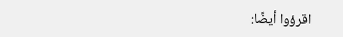اقرؤوا أيضًا: